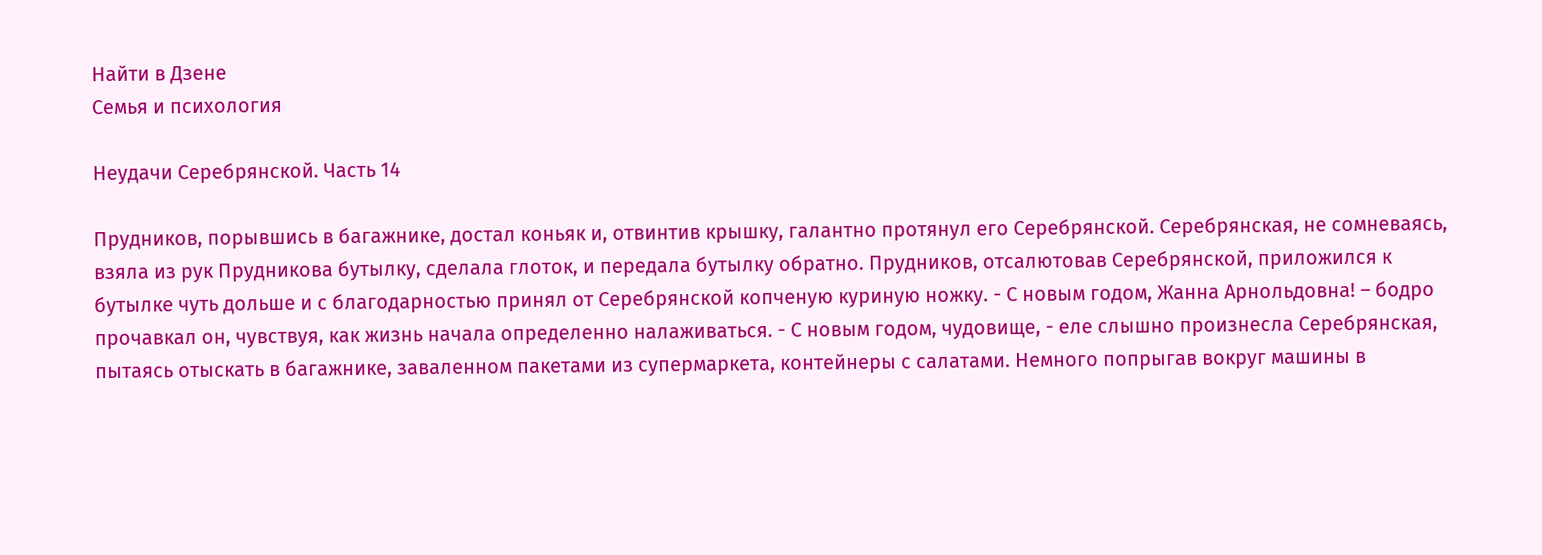Найти в Дзене
Семья и психология

Неудачи Серебрянской. Часть 14

Прудников, порывшись в багажнике, достал коньяк и, отвинтив крышку, галантно протянул его Серебрянской. Серебрянская, не сомневаясь, взяла из рук Прудникова бутылку, сделала глоток, и передала бутылку обратно. Прудников, отсалютовав Серебрянской, приложился к бутылке чуть дольше и с благодарностью принял от Серебрянской копченую куриную ножку. - С новым годом, Жанна Арнольдовна! – бодро прочавкал он, чувствуя, как жизнь начала определенно налаживаться. - С новым годом, чудовище, - еле слышно произнесла Серебрянская, пытаясь отыскать в багажнике, заваленном пакетами из супермаркета, контейнеры с салатами. Немного попрыгав вокруг машины в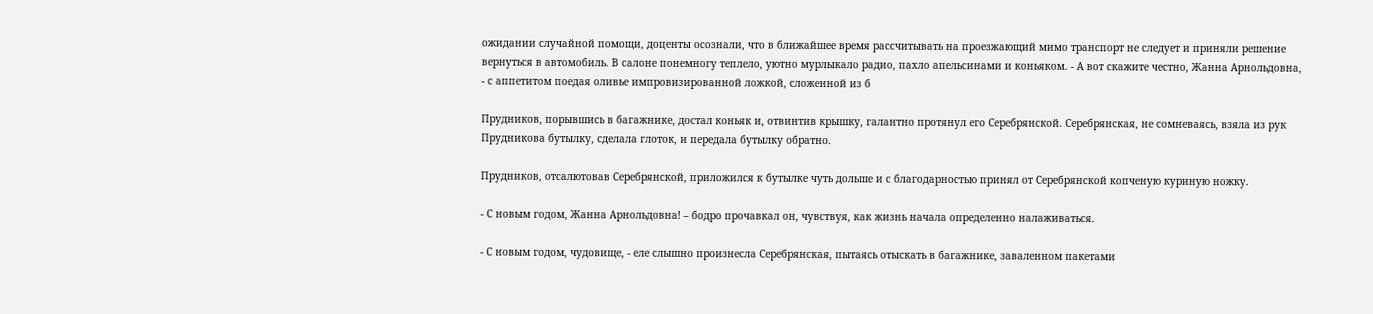ожидании случайной помощи, доценты осознали, что в ближайшее время рассчитывать на проезжающий мимо транспорт не следует и приняли решение вернуться в автомобиль. В салоне понемногу теплело, уютно мурлыкало радио, пахло апельсинами и коньяком. - А вот скажите честно, Жанна Арнольдовна, - с аппетитом поедая оливье импровизированной ложкой, сложенной из б

Прудников, порывшись в багажнике, достал коньяк и, отвинтив крышку, галантно протянул его Серебрянской. Серебрянская, не сомневаясь, взяла из рук Прудникова бутылку, сделала глоток, и передала бутылку обратно.

Прудников, отсалютовав Серебрянской, приложился к бутылке чуть дольше и с благодарностью принял от Серебрянской копченую куриную ножку.

- С новым годом, Жанна Арнольдовна! – бодро прочавкал он, чувствуя, как жизнь начала определенно налаживаться.

- С новым годом, чудовище, - еле слышно произнесла Серебрянская, пытаясь отыскать в багажнике, заваленном пакетами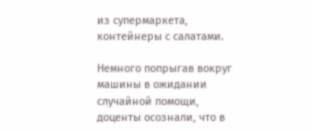из супермаркета, контейнеры с салатами.

Немного попрыгав вокруг машины в ожидании случайной помощи, доценты осознали, что в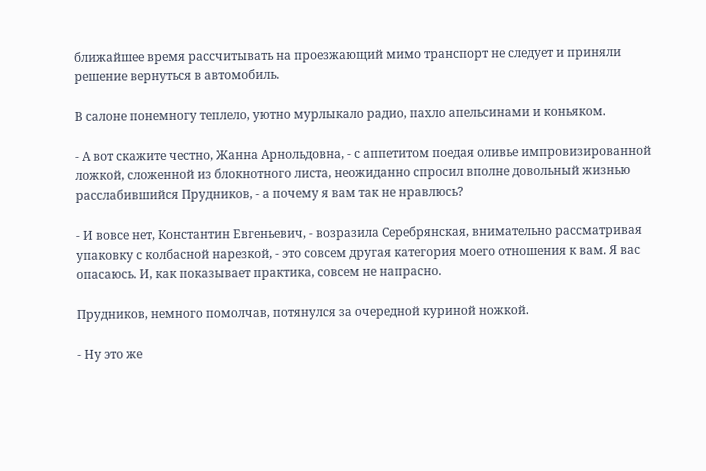ближайшее время рассчитывать на проезжающий мимо транспорт не следует и приняли решение вернуться в автомобиль.

В салоне понемногу теплело, уютно мурлыкало радио, пахло апельсинами и коньяком.

- А вот скажите честно, Жанна Арнольдовна, - с аппетитом поедая оливье импровизированной ложкой, сложенной из блокнотного листа, неожиданно спросил вполне довольный жизнью расслабившийся Прудников, - а почему я вам так не нравлюсь?

- И вовсе нет, Константин Евгеньевич, - возразила Серебрянская, внимательно рассматривая упаковку с колбасной нарезкой, - это совсем другая категория моего отношения к вам. Я вас опасаюсь. И, как показывает практика, совсем не напрасно.

Прудников, немного помолчав, потянулся за очередной куриной ножкой.

- Ну это же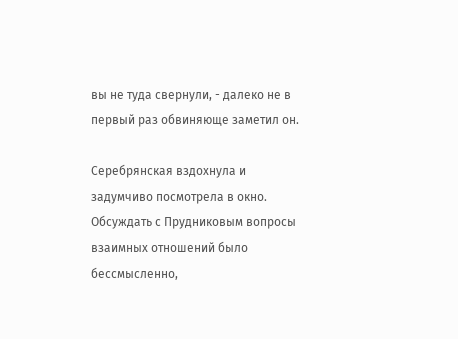вы не туда свернули, - далеко не в первый раз обвиняюще заметил он.

Серебрянская вздохнула и задумчиво посмотрела в окно. Обсуждать с Прудниковым вопросы взаимных отношений было бессмысленно,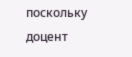поскольку доцент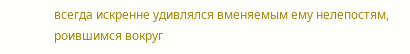всегда искренне удивлялся вменяемым ему нелепостям, роившимся вокруг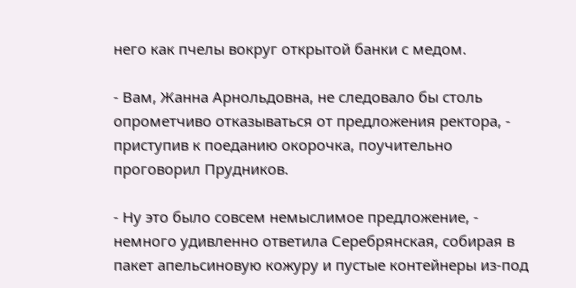него как пчелы вокруг открытой банки с медом.

- Вам, Жанна Арнольдовна, не следовало бы столь опрометчиво отказываться от предложения ректора, - приступив к поеданию окорочка, поучительно проговорил Прудников.

- Ну это было совсем немыслимое предложение, - немного удивленно ответила Серебрянская, собирая в пакет апельсиновую кожуру и пустые контейнеры из-под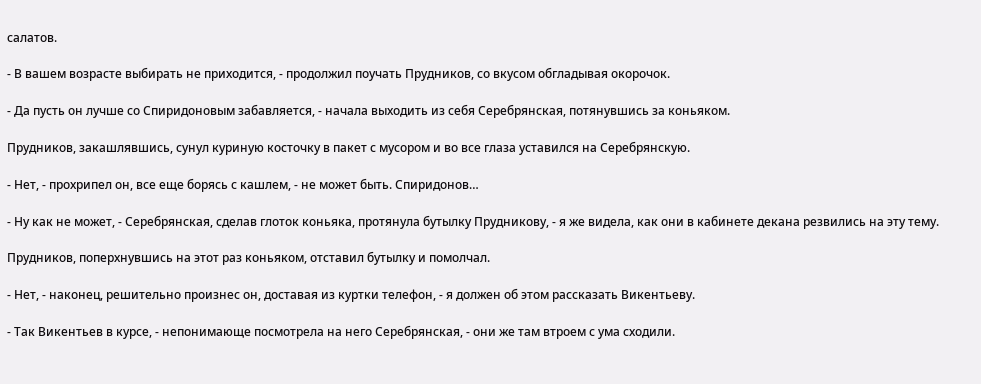салатов.

- В вашем возрасте выбирать не приходится, - продолжил поучать Прудников, со вкусом обгладывая окорочок.

- Да пусть он лучше со Спиридоновым забавляется, - начала выходить из себя Серебрянская, потянувшись за коньяком.

Прудников, закашлявшись, сунул куриную косточку в пакет с мусором и во все глаза уставился на Серебрянскую.

- Нет, - прохрипел он, все еще борясь с кашлем, - не может быть. Спиридонов…

- Ну как не может, - Серебрянская, сделав глоток коньяка, протянула бутылку Прудникову, - я же видела, как они в кабинете декана резвились на эту тему.

Прудников, поперхнувшись на этот раз коньяком, отставил бутылку и помолчал.

- Нет, - наконец, решительно произнес он, доставая из куртки телефон, - я должен об этом рассказать Викентьеву.

- Так Викентьев в курсе, - непонимающе посмотрела на него Серебрянская, - они же там втроем с ума сходили.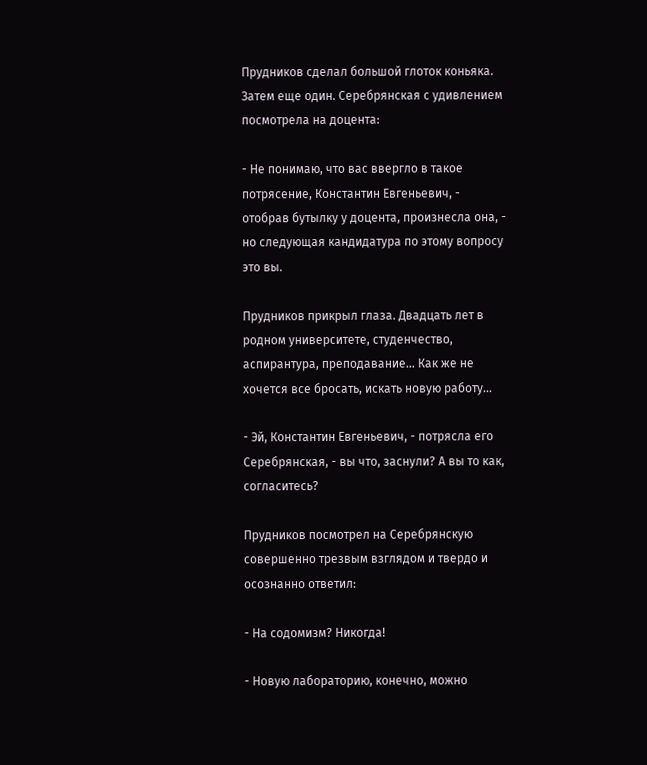Прудников сделал большой глоток коньяка. Затем еще один. Серебрянская с удивлением посмотрела на доцента:

- Не понимаю, что вас ввергло в такое потрясение, Константин Евгеньевич, - отобрав бутылку у доцента, произнесла она, - но следующая кандидатура по этому вопросу это вы.

Прудников прикрыл глаза. Двадцать лет в родном университете, студенчество, аспирантура, преподавание… Как же не хочется все бросать, искать новую работу…

- Эй, Константин Евгеньевич, - потрясла его Серебрянская, - вы что, заснули? А вы то как, согласитесь?

Прудников посмотрел на Серебрянскую совершенно трезвым взглядом и твердо и осознанно ответил:

- На содомизм? Никогда!

- Новую лабораторию, конечно, можно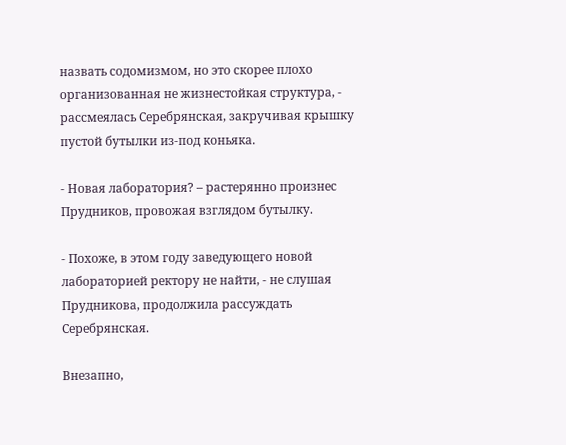назвать содомизмом, но это скорее плохо организованная не жизнестойкая структура, - рассмеялась Серебрянская, закручивая крышку пустой бутылки из-под коньяка.

- Новая лаборатория? – растерянно произнес Прудников, провожая взглядом бутылку.

- Похоже, в этом году заведующего новой лабораторией ректору не найти, - не слушая Прудникова, продолжила рассуждать Серебрянская.

Внезапно,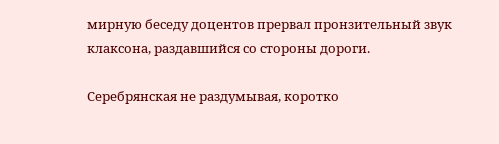мирную беседу доцентов прервал пронзительный звук клаксона, раздавшийся со стороны дороги.

Серебрянская не раздумывая, коротко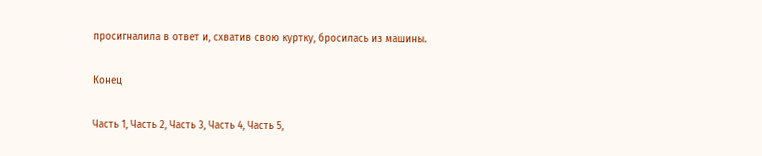просигналила в ответ и, схватив свою куртку, бросилась из машины.

Конец

Часть 1, Часть 2, Часть 3, Часть 4, Часть 5,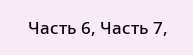Часть 6, Часть 7,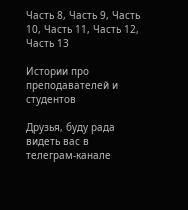Часть 8, Часть 9, Часть 10, Часть 11, Часть 12, Часть 13

Истории про преподавателей и студентов

Друзья, буду рада видеть вас в телеграм-канале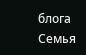блога Семья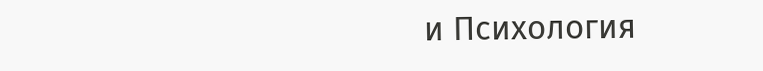и Психология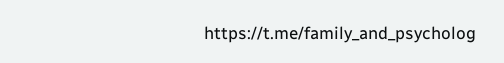https://t.me/family_and_psycholog